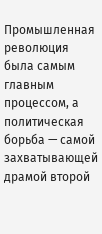Промышленная революция была самым главным процессом, а политическая борьба — самой захватывающей драмой второй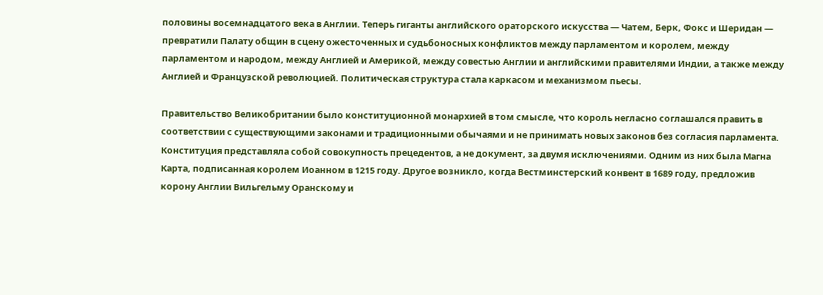половины восемнадцатого века в Англии. Теперь гиганты английского ораторского искусства — Чатем, Берк, Фокс и Шеридан — превратили Палату общин в сцену ожесточенных и судьбоносных конфликтов между парламентом и королем, между парламентом и народом, между Англией и Америкой, между совестью Англии и английскими правителями Индии, а также между Англией и Французской революцией. Политическая структура стала каркасом и механизмом пьесы.

Правительство Великобритании было конституционной монархией в том смысле, что король негласно соглашался править в соответствии с существующими законами и традиционными обычаями и не принимать новых законов без согласия парламента. Конституция представляла собой совокупность прецедентов, а не документ, за двумя исключениями. Одним из них была Магна Карта, подписанная королем Иоанном в 1215 году. Другое возникло, когда Вестминстерский конвент в 1689 году, предложив корону Англии Вильгельму Оранскому и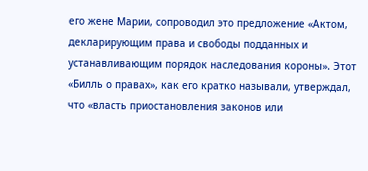его жене Марии, сопроводил это предложение «Актом, декларирующим права и свободы подданных и устанавливающим порядок наследования короны». Этот «Билль о правах», как его кратко называли, утверждал, что «власть приостановления законов или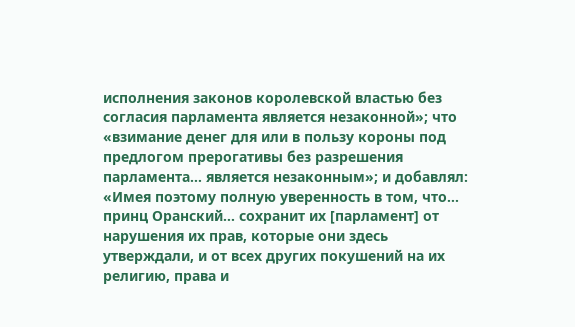исполнения законов королевской властью без согласия парламента является незаконной»; что «взимание денег для или в пользу короны под предлогом прерогативы без разрешения парламента… является незаконным»; и добавлял: «Имея поэтому полную уверенность в том, что… принц Оранский… сохранит их [парламент] от нарушения их прав, которые они здесь утверждали, и от всех других покушений на их религию, права и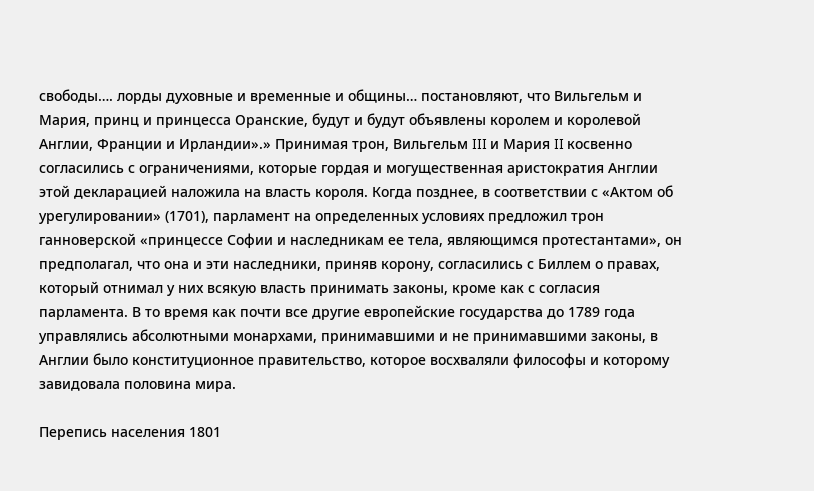свободы…. лорды духовные и временные и общины… постановляют, что Вильгельм и Мария, принц и принцесса Оранские, будут и будут объявлены королем и королевой Англии, Франции и Ирландии».» Принимая трон, Вильгельм III и Мария II косвенно согласились с ограничениями, которые гордая и могущественная аристократия Англии этой декларацией наложила на власть короля. Когда позднее, в соответствии с «Актом об урегулировании» (1701), парламент на определенных условиях предложил трон ганноверской «принцессе Софии и наследникам ее тела, являющимся протестантами», он предполагал, что она и эти наследники, приняв корону, согласились с Биллем о правах, который отнимал у них всякую власть принимать законы, кроме как с согласия парламента. В то время как почти все другие европейские государства до 1789 года управлялись абсолютными монархами, принимавшими и не принимавшими законы, в Англии было конституционное правительство, которое восхваляли философы и которому завидовала половина мира.

Перепись населения 1801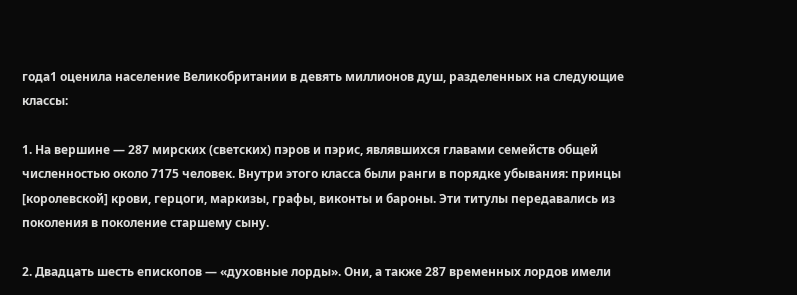года1 оценила население Великобритании в девять миллионов душ, разделенных на следующие классы:

1. На вершине — 287 мирских (светских) пэров и пэрис, являвшихся главами семейств общей численностью около 7175 человек. Внутри этого класса были ранги в порядке убывания: принцы [королевской] крови, герцоги, маркизы, графы, виконты и бароны. Эти титулы передавались из поколения в поколение старшему сыну.

2. Двадцать шесть епископов — «духовные лорды». Они, а также 287 временных лордов имели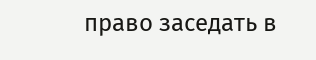право заседать в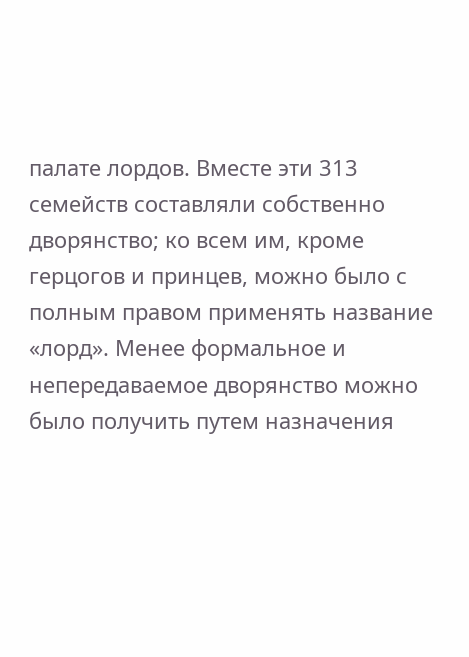палате лордов. Вместе эти 313 семейств составляли собственно дворянство; ко всем им, кроме герцогов и принцев, можно было с полным правом применять название «лорд». Менее формальное и непередаваемое дворянство можно было получить путем назначения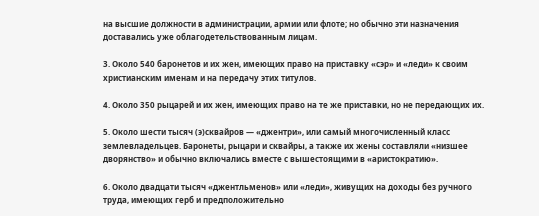на высшие должности в администрации, армии или флоте; но обычно эти назначения доставались уже облагодетельствованным лицам.

3. Около 540 баронетов и их жен, имеющих право на приставку «сэр» и «леди» к своим христианским именам и на передачу этих титулов.

4. Около 350 рыцарей и их жен, имеющих право на те же приставки, но не передающих их.

5. Около шести тысяч (э)сквайров — «джентри», или самый многочисленный класс землевладельцев. Баронеты, рыцари и сквайры, а также их жены составляли «низшее дворянство» и обычно включались вместе с вышестоящими в «аристократию».

6. Около двадцати тысяч «джентльменов» или «леди», живущих на доходы без ручного труда, имеющих герб и предположительно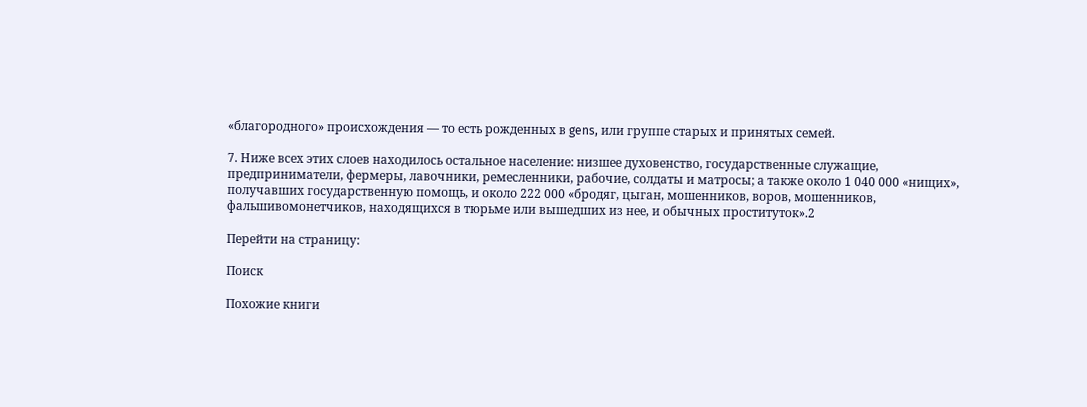«благородного» происхождения — то есть рожденных в gens, или группе старых и принятых семей.

7. Ниже всех этих слоев находилось остальное население: низшее духовенство, государственные служащие, предприниматели, фермеры, лавочники, ремесленники, рабочие, солдаты и матросы; а также около 1 040 000 «нищих», получавших государственную помощь, и около 222 000 «бродяг, цыган, мошенников, воров, мошенников, фальшивомонетчиков, находящихся в тюрьме или вышедших из нее, и обычных проституток».2

Перейти на страницу:

Поиск

Похожие книги